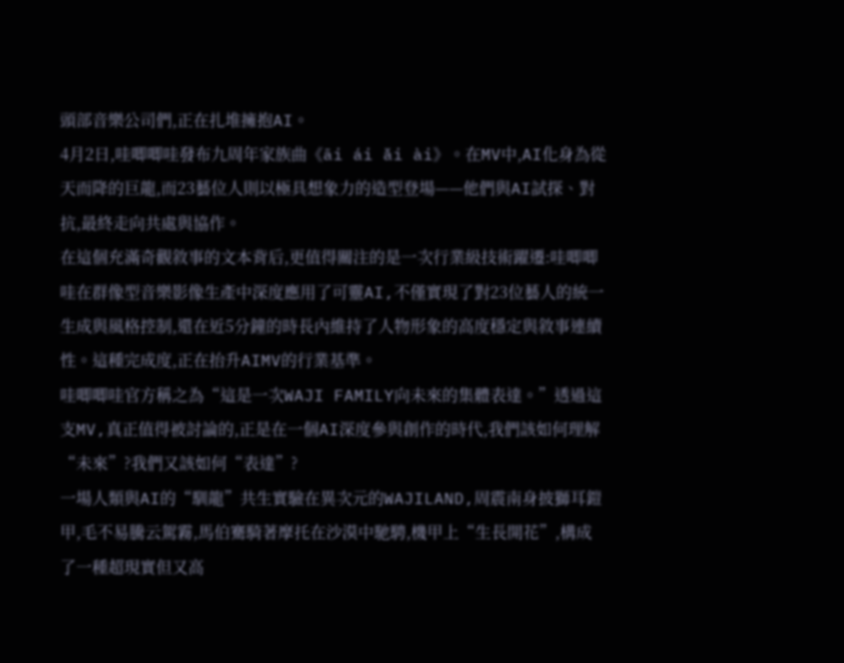頭部音樂公司們,正在扎堆擁抱AI。
4月2日,哇唧唧哇發布九周年家族曲《āi ái ǎi ài》。在MV中,AI化身為從天而降的巨龍,而23藝位人則以極具想象力的造型登場——他們與AI試探、對抗,最終走向共處與協作。
在這個充滿奇觀敘事的文本背后,更值得關注的是一次行業級技術躍遷:哇唧唧哇在群像型音樂影像生產中深度應用了可靈AI,不僅實現了對23位藝人的統一生成與風格控制,還在近5分鐘的時長內維持了人物形象的高度穩定與敘事連續性。這種完成度,正在抬升AIMV的行業基準。
哇唧唧哇官方稱之為“這是一次WAJI FAMILY向未來的集體表達。”透過這支MV,真正值得被討論的,正是在一個AI深度參與創作的時代,我們該如何理解“未來”?我們又該如何“表達”?
一場人類與AI的“馴龍”共生實驗在異次元的WAJILAND,周震南身披獅耳鎧甲,毛不易騰云駕霧,馬伯騫騎著摩托在沙漠中馳騁,機甲上“生長開花”,構成了一種超現實但又高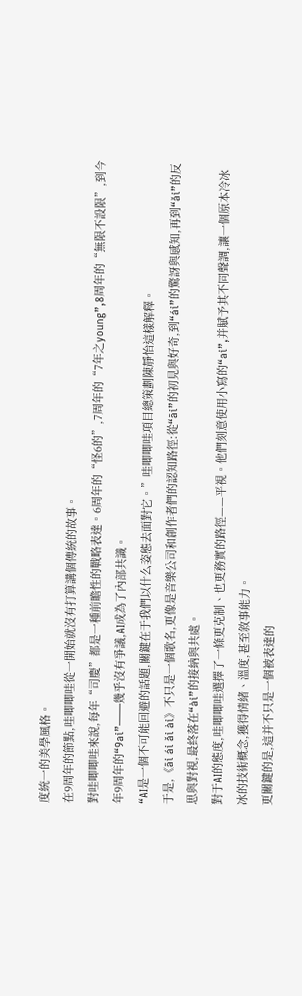度統一的美學風格。
在9周年的節點,哇唧唧哇從一開始就沒有打算講個傳統的故事。
對哇唧唧哇來說,每年“司慶”都是一種前瞻性的戰略表達。6周年的“怪6的”,7周年的“7年之young”,8周年的“無限不設限”,到今年9周年的“9ai”——幾乎沒有爭議,AI成為了內部共識。
“AI是一個不可能回避的話題,關鍵在于我們以什么姿態去面對它。”哇唧唧哇項目總策劃陳靜怡這樣解釋。
于是,《āi ái ǎi ài》不只是一個歌名,更像是音樂公司和創作者們的認知路徑:從“āi”的初見與好奇,到“ái”的驚訝與感知,再到“ǎi”的反思與對視,最終落在“ài”的接納與共處。
對于AI的態度,哇唧唧哇選擇了一條更克制、也更務實的路徑——平視。他們刻意使用小寫的“ai”,并賦予其不同聲調,讓一個原本冷冰冰的技術概念,獲得情緒、溫度,甚至敘事能力。
更關鍵的是,這并不只是一個被表達的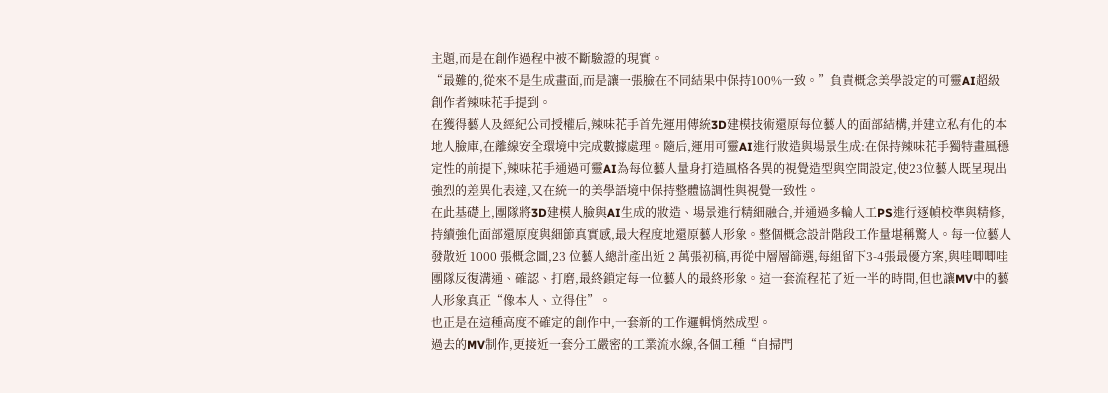主題,而是在創作過程中被不斷驗證的現實。
“最難的,從來不是生成畫面,而是讓一張臉在不同結果中保持100%一致。”負責概念美學設定的可靈AI超級創作者辣味花手提到。
在獲得藝人及經紀公司授權后,辣味花手首先運用傳統3D建模技術還原每位藝人的面部結構,并建立私有化的本地人臉庫,在離線安全環境中完成數據處理。隨后,運用可靈AI進行妝造與場景生成:在保持辣味花手獨特畫風穩定性的前提下,辣味花手通過可靈AI為每位藝人量身打造風格各異的視覺造型與空間設定,使23位藝人既呈現出強烈的差異化表達,又在統一的美學語境中保持整體協調性與視覺一致性。
在此基礎上,團隊將3D建模人臉與AI生成的妝造、場景進行精細融合,并通過多輪人工PS進行逐幀校準與精修,持續強化面部還原度與細節真實感,最大程度地還原藝人形象。整個概念設計階段工作量堪稱驚人。每一位藝人發散近 1000 張概念圖,23 位藝人總計產出近 2 萬張初稿,再從中層層篩選,每組留下3-4張最優方案,與哇唧唧哇團隊反復溝通、確認、打磨,最終鎖定每一位藝人的最終形象。這一套流程花了近一半的時間,但也讓MV中的藝人形象真正“像本人、立得住”。
也正是在這種高度不確定的創作中,一套新的工作邏輯悄然成型。
過去的MV制作,更接近一套分工嚴密的工業流水線,各個工種“自掃門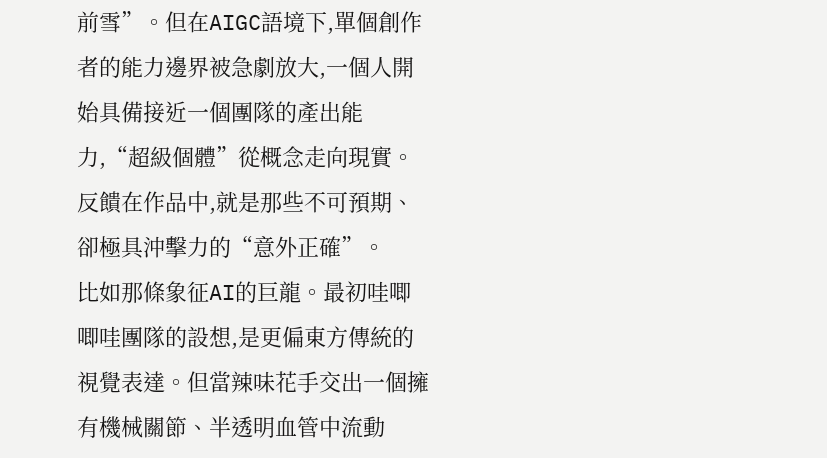前雪”。但在AIGC語境下,單個創作者的能力邊界被急劇放大,一個人開始具備接近一個團隊的產出能力,“超級個體”從概念走向現實。
反饋在作品中,就是那些不可預期、卻極具沖擊力的“意外正確”。
比如那條象征AI的巨龍。最初哇唧唧哇團隊的設想,是更偏東方傳統的視覺表達。但當辣味花手交出一個擁有機械關節、半透明血管中流動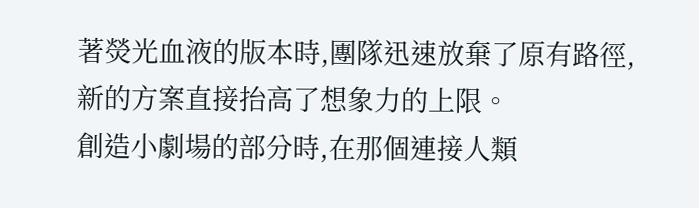著熒光血液的版本時,團隊迅速放棄了原有路徑,新的方案直接抬高了想象力的上限。
創造小劇場的部分時,在那個連接人類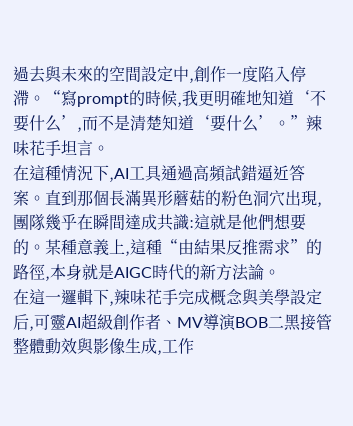過去與未來的空間設定中,創作一度陷入停滯。“寫prompt的時候,我更明確地知道‘不要什么’,而不是清楚知道‘要什么’。”辣味花手坦言。
在這種情況下,AI工具通過高頻試錯逼近答案。直到那個長滿異形蘑菇的粉色洞穴出現,團隊幾乎在瞬間達成共識:這就是他們想要的。某種意義上,這種“由結果反推需求”的路徑,本身就是AIGC時代的新方法論。
在這一邏輯下,辣味花手完成概念與美學設定后,可靈AI超級創作者、MV導演BOB二黑接管整體動效與影像生成,工作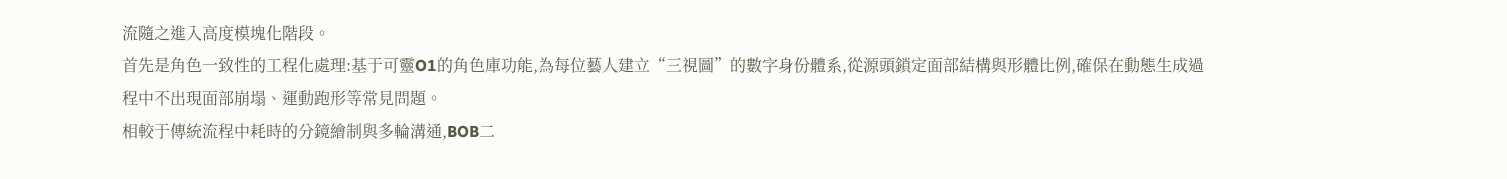流隨之進入高度模塊化階段。
首先是角色一致性的工程化處理:基于可靈O1的角色庫功能,為每位藝人建立“三視圖”的數字身份體系,從源頭鎖定面部結構與形體比例,確保在動態生成過程中不出現面部崩塌、運動跑形等常見問題。
相較于傳統流程中耗時的分鏡繪制與多輪溝通,BOB二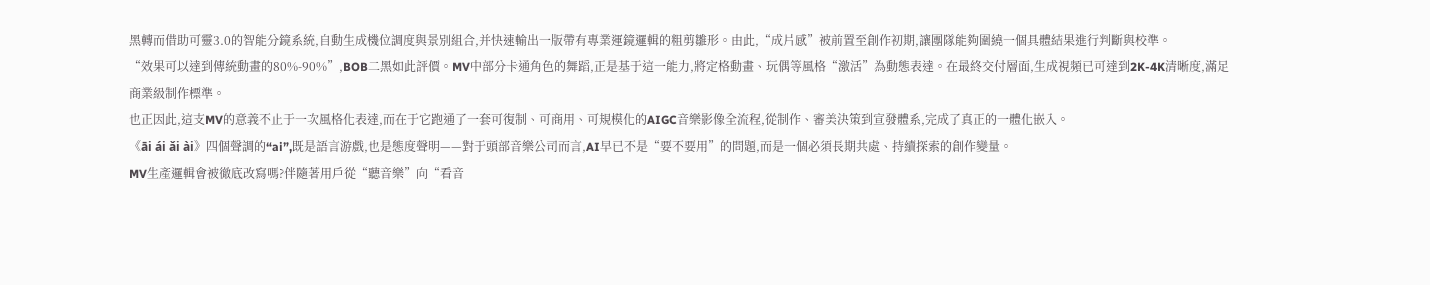黑轉而借助可靈3.0的智能分鏡系統,自動生成機位調度與景別組合,并快速輸出一版帶有專業運鏡邏輯的粗剪雛形。由此,“成片感”被前置至創作初期,讓團隊能夠圍繞一個具體結果進行判斷與校準。
“效果可以達到傳統動畫的80%-90%”,BOB二黑如此評價。MV中部分卡通角色的舞蹈,正是基于這一能力,將定格動畫、玩偶等風格“激活”為動態表達。在最終交付層面,生成視頻已可達到2K-4K清晰度,滿足商業級制作標準。
也正因此,這支MV的意義不止于一次風格化表達,而在于它跑通了一套可復制、可商用、可規模化的AIGC音樂影像全流程,從制作、審美決策到宣發體系,完成了真正的一體化嵌入。
《āi ái ǎi ài》四個聲調的“ai”,既是語言游戲,也是態度聲明——對于頭部音樂公司而言,AI早已不是“要不要用”的問題,而是一個必須長期共處、持續探索的創作變量。
MV生產邏輯會被徹底改寫嗎?伴隨著用戶從“聽音樂”向“看音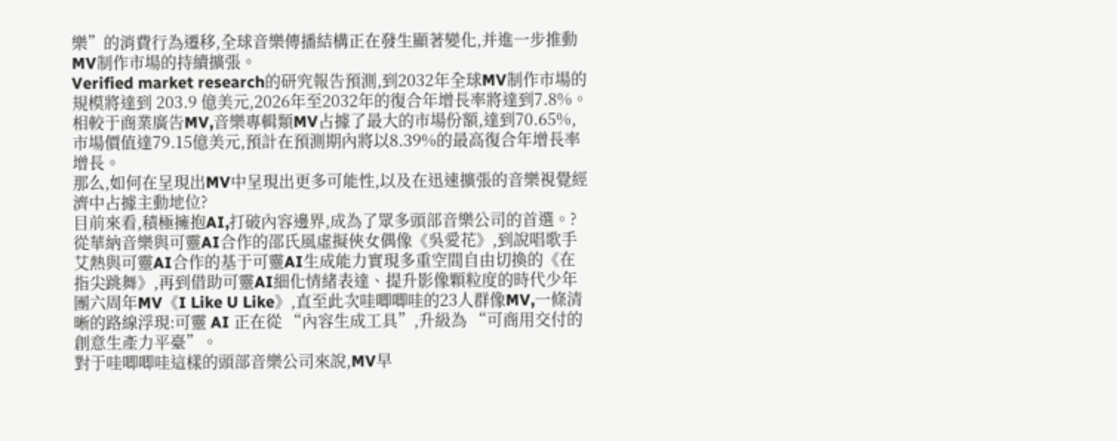樂”的消費行為遷移,全球音樂傳播結構正在發生顯著變化,并進一步推動MV制作市場的持續擴張。
Verified market research的研究報告預測,到2032年全球MV制作市場的規模將達到 203.9 億美元,2026年至2032年的復合年增長率將達到7.8%。相較于商業廣告MV,音樂專輯類MV占據了最大的市場份額,達到70.65%,市場價值達79.15億美元,預計在預測期內將以8.39%的最高復合年增長率增長。
那么,如何在呈現出MV中呈現出更多可能性,以及在迅速擴張的音樂視覺經濟中占據主動地位?
目前來看,積極擁抱AI,打破內容邊界,成為了眾多頭部音樂公司的首選。?
從華納音樂與可靈AI合作的邵氏風虛擬俠女偶像《吳愛花》,到說唱歌手艾熱與可靈AI合作的基于可靈AI生成能力實現多重空間自由切換的《在指尖跳舞》,再到借助可靈AI細化情緒表達、提升影像顆粒度的時代少年團六周年MV《I Like U Like》,直至此次哇唧唧哇的23人群像MV,一條清晰的路線浮現:可靈 AI 正在從 “內容生成工具”,升級為 “可商用交付的創意生產力平臺”。
對于哇唧唧哇這樣的頭部音樂公司來說,MV早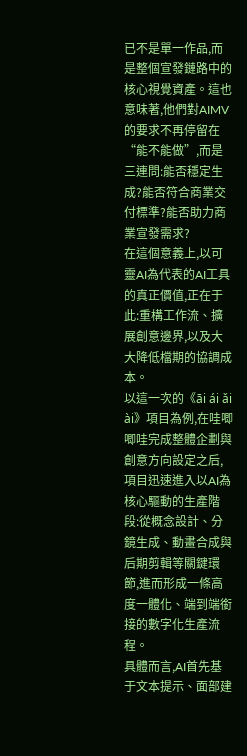已不是單一作品,而是整個宣發鏈路中的核心視覺資產。這也意味著,他們對AIMV的要求不再停留在“能不能做”,而是三連問:能否穩定生成?能否符合商業交付標準?能否助力商業宣發需求?
在這個意義上,以可靈AI為代表的AI工具的真正價值,正在于此:重構工作流、擴展創意邊界,以及大大降低檔期的協調成本。
以這一次的《āi ái ǎi ài》項目為例,在哇唧唧哇完成整體企劃與創意方向設定之后,項目迅速進入以AI為核心驅動的生產階段:從概念設計、分鏡生成、動畫合成與后期剪輯等關鍵環節,進而形成一條高度一體化、端到端銜接的數字化生產流程。
具體而言,AI首先基于文本提示、面部建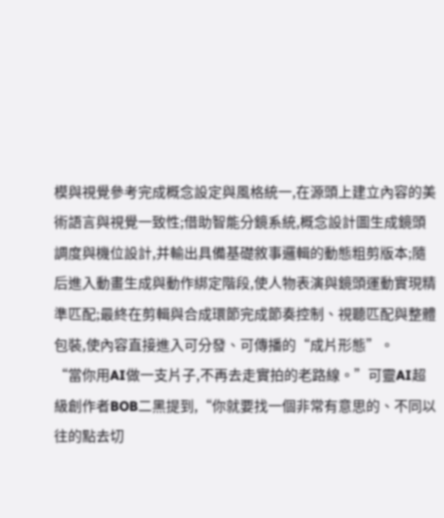模與視覺參考完成概念設定與風格統一,在源頭上建立內容的美術語言與視覺一致性;借助智能分鏡系統,概念設計圖生成鏡頭調度與機位設計,并輸出具備基礎敘事邏輯的動態粗剪版本;隨后進入動畫生成與動作綁定階段,使人物表演與鏡頭運動實現精準匹配;最終在剪輯與合成環節完成節奏控制、視聽匹配與整體包裝,使內容直接進入可分發、可傳播的“成片形態”。
“當你用AI做一支片子,不再去走實拍的老路線。”可靈AI超級創作者BOB二黑提到,“你就要找一個非常有意思的、不同以往的點去切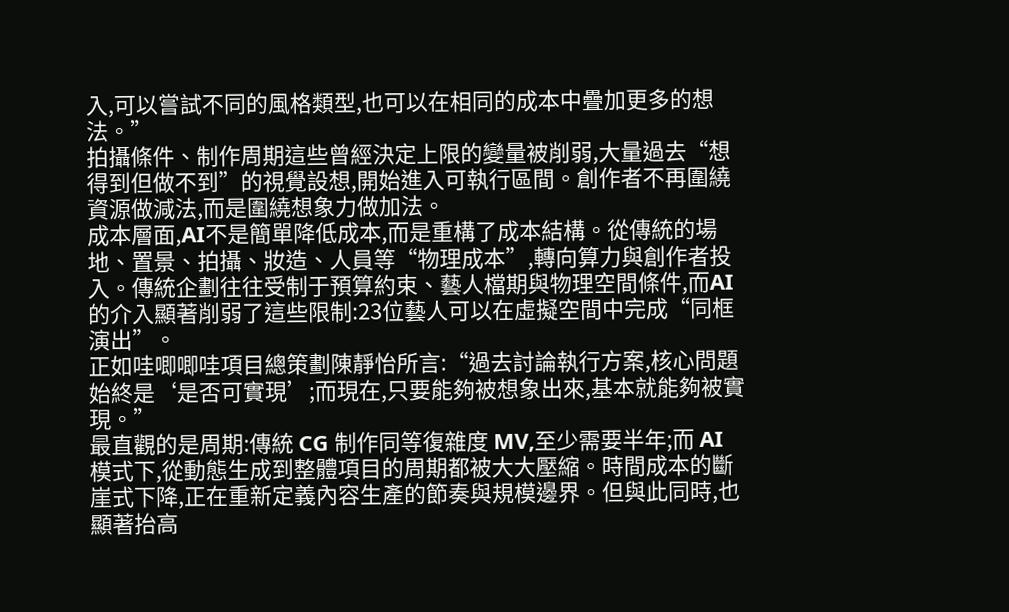入,可以嘗試不同的風格類型,也可以在相同的成本中疊加更多的想法。”
拍攝條件、制作周期這些曾經決定上限的變量被削弱,大量過去“想得到但做不到”的視覺設想,開始進入可執行區間。創作者不再圍繞資源做減法,而是圍繞想象力做加法。
成本層面,AI不是簡單降低成本,而是重構了成本結構。從傳統的場地、置景、拍攝、妝造、人員等“物理成本”,轉向算力與創作者投入。傳統企劃往往受制于預算約束、藝人檔期與物理空間條件,而AI的介入顯著削弱了這些限制:23位藝人可以在虛擬空間中完成“同框演出”。
正如哇唧唧哇項目總策劃陳靜怡所言:“過去討論執行方案,核心問題始終是‘是否可實現’;而現在,只要能夠被想象出來,基本就能夠被實現。”
最直觀的是周期:傳統 CG 制作同等復雜度 MV,至少需要半年;而 AI 模式下,從動態生成到整體項目的周期都被大大壓縮。時間成本的斷崖式下降,正在重新定義內容生產的節奏與規模邊界。但與此同時,也顯著抬高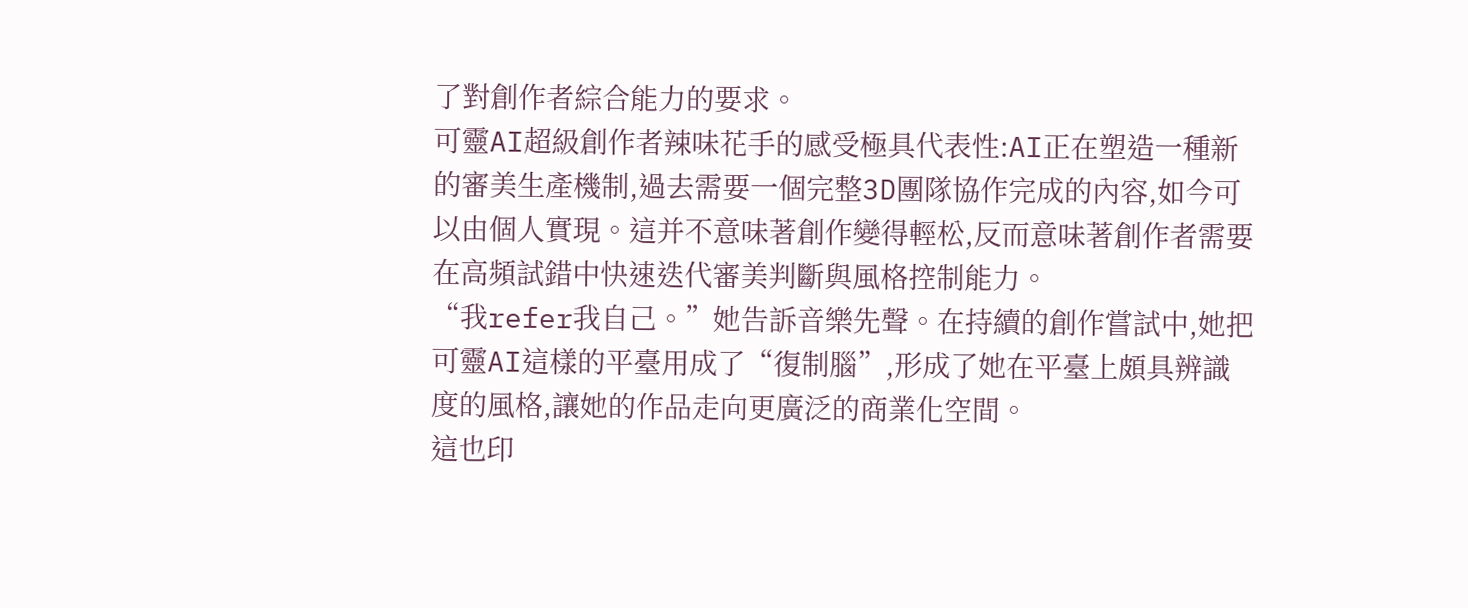了對創作者綜合能力的要求。
可靈AI超級創作者辣味花手的感受極具代表性:AI正在塑造一種新的審美生產機制,過去需要一個完整3D團隊協作完成的內容,如今可以由個人實現。這并不意味著創作變得輕松,反而意味著創作者需要在高頻試錯中快速迭代審美判斷與風格控制能力。
“我refer我自己。”她告訴音樂先聲。在持續的創作嘗試中,她把可靈AI這樣的平臺用成了“復制腦”,形成了她在平臺上頗具辨識度的風格,讓她的作品走向更廣泛的商業化空間。
這也印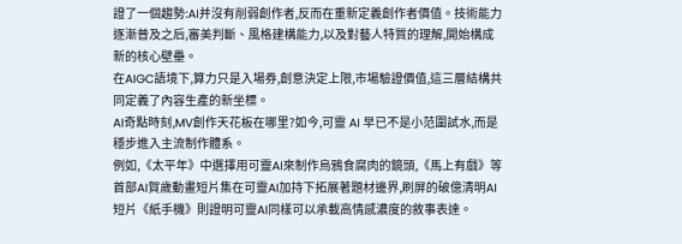證了一個趨勢:AI并沒有削弱創作者,反而在重新定義創作者價值。技術能力逐漸普及之后,審美判斷、風格建構能力,以及對藝人特質的理解,開始構成新的核心壁壘。
在AIGC語境下,算力只是入場券,創意決定上限,市場驗證價值,這三層結構共同定義了內容生產的新坐標。
AI奇點時刻,MV創作天花板在哪里?如今,可靈 AI 早已不是小范圍試水,而是穩步進入主流制作體系。
例如,《太平年》中選擇用可靈AI來制作烏鴉食腐肉的鏡頭,《馬上有戲》等首部AI賀歲動畫短片集在可靈AI加持下拓展著題材邊界,刷屏的破億清明AI短片《紙手機》則證明可靈AI同樣可以承載高情感濃度的敘事表達。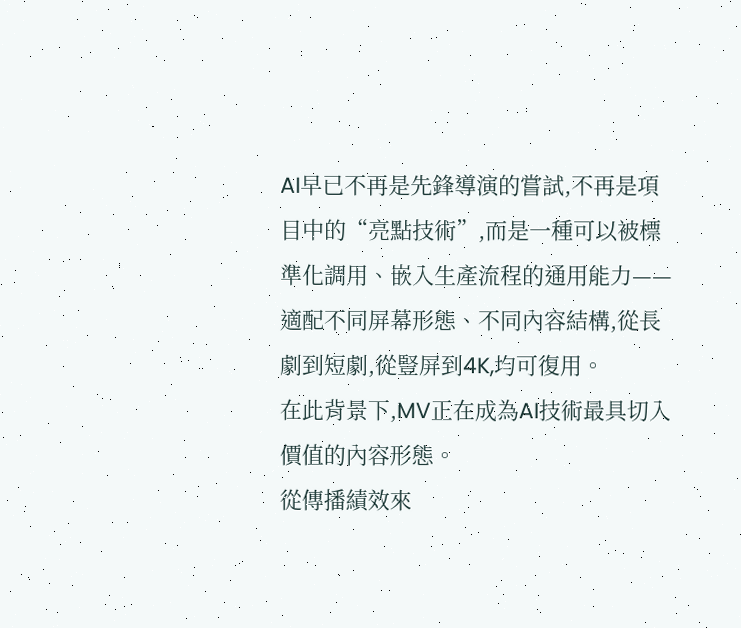AI早已不再是先鋒導演的嘗試,不再是項目中的“亮點技術”,而是一種可以被標準化調用、嵌入生產流程的通用能力——適配不同屏幕形態、不同內容結構,從長劇到短劇,從豎屏到4K,均可復用。
在此背景下,MV正在成為AI技術最具切入價值的內容形態。
從傳播績效來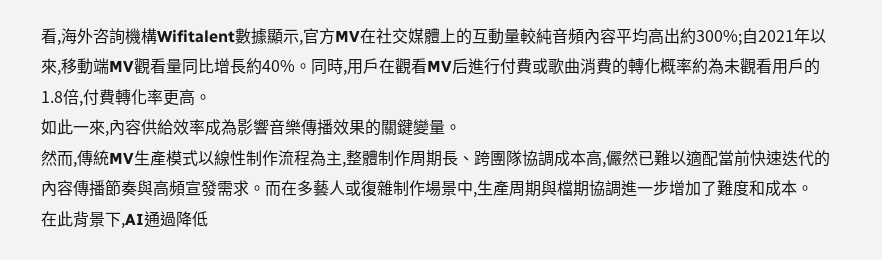看,海外咨詢機構Wifitalent數據顯示,官方MV在社交媒體上的互動量較純音頻內容平均高出約300%;自2021年以來,移動端MV觀看量同比增長約40%。同時,用戶在觀看MV后進行付費或歌曲消費的轉化概率約為未觀看用戶的1.8倍,付費轉化率更高。
如此一來,內容供給效率成為影響音樂傳播效果的關鍵變量。
然而,傳統MV生產模式以線性制作流程為主,整體制作周期長、跨團隊協調成本高,儼然已難以適配當前快速迭代的內容傳播節奏與高頻宣發需求。而在多藝人或復雜制作場景中,生產周期與檔期協調進一步增加了難度和成本。
在此背景下,AI通過降低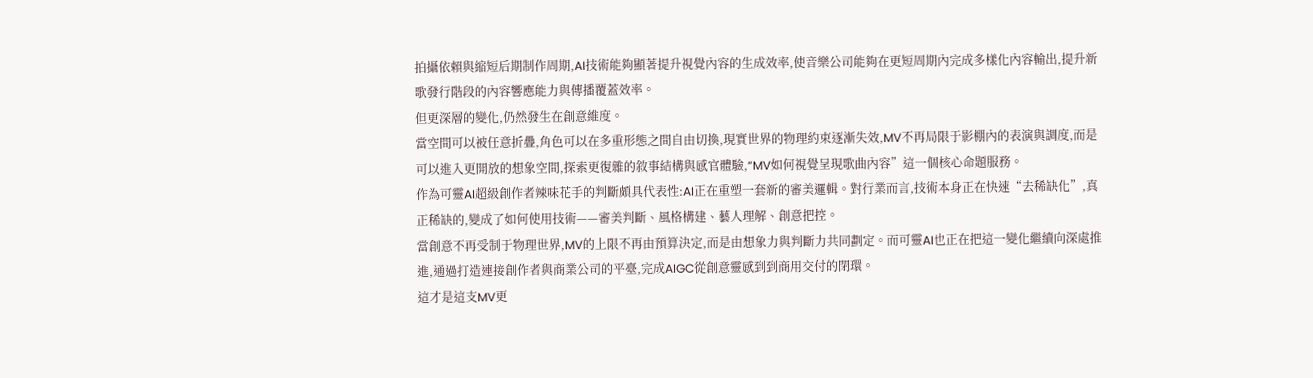拍攝依賴與縮短后期制作周期,AI技術能夠顯著提升視覺內容的生成效率,使音樂公司能夠在更短周期內完成多樣化內容輸出,提升新歌發行階段的內容響應能力與傳播覆蓋效率。
但更深層的變化,仍然發生在創意維度。
當空間可以被任意折疊,角色可以在多重形態之間自由切換,現實世界的物理約束逐漸失效,MV不再局限于影棚內的表演與調度,而是可以進入更開放的想象空間,探索更復雜的敘事結構與感官體驗,“MV如何視覺呈現歌曲內容”這一個核心命題服務。
作為可靈AI超級創作者辣味花手的判斷頗具代表性:AI正在重塑一套新的審美邏輯。對行業而言,技術本身正在快速“去稀缺化”,真正稀缺的,變成了如何使用技術——審美判斷、風格構建、藝人理解、創意把控。
當創意不再受制于物理世界,MV的上限不再由預算決定,而是由想象力與判斷力共同劃定。而可靈AI也正在把這一變化繼續向深處推進,通過打造連接創作者與商業公司的平臺,完成AIGC從創意靈感到到商用交付的閉環。
這才是這支MV更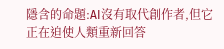隱含的命題:AI沒有取代創作者,但它正在迫使人類重新回答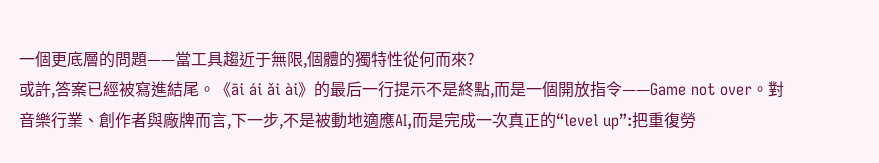一個更底層的問題——當工具趨近于無限,個體的獨特性從何而來?
或許,答案已經被寫進結尾。《āi ái ǎi ài》的最后一行提示不是終點,而是一個開放指令——Game not over。對音樂行業、創作者與廠牌而言,下一步,不是被動地適應AI,而是完成一次真正的“level up”:把重復勞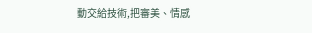動交給技術,把審美、情感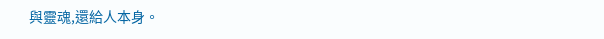與靈魂,還給人本身。